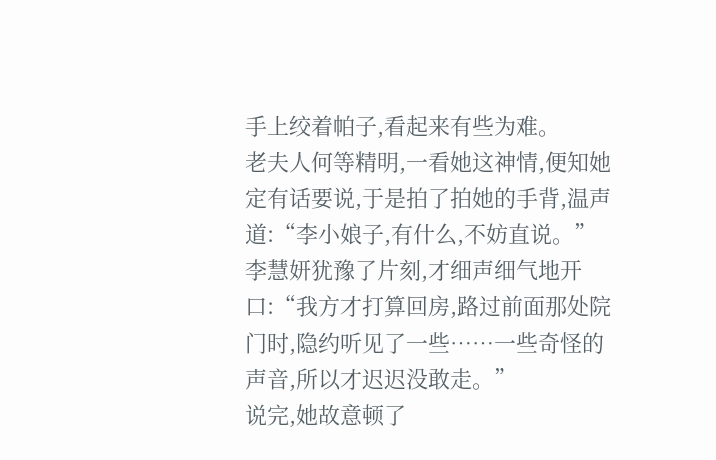手上绞着帕子,看起来有些为难。
老夫人何等精明,一看她这神情,便知她定有话要说,于是拍了拍她的手背,温声道:“李小娘子,有什么,不妨直说。”
李慧妍犹豫了片刻,才细声细气地开口:“我方才打算回房,路过前面那处院门时,隐约听见了一些……一些奇怪的声音,所以才迟迟没敢走。”
说完,她故意顿了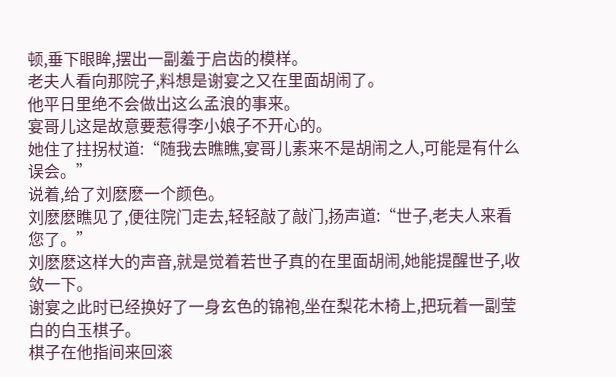顿,垂下眼眸,摆出一副羞于启齿的模样。
老夫人看向那院子,料想是谢宴之又在里面胡闹了。
他平日里绝不会做出这么孟浪的事来。
宴哥儿这是故意要惹得李小娘子不开心的。
她住了拄拐杖道:“随我去瞧瞧,宴哥儿素来不是胡闹之人,可能是有什么误会。”
说着,给了刘麽麽一个颜色。
刘麽麽瞧见了,便往院门走去,轻轻敲了敲门,扬声道:“世子,老夫人来看您了。”
刘麽麽这样大的声音,就是觉着若世子真的在里面胡闹,她能提醒世子,收敛一下。
谢宴之此时已经换好了一身玄色的锦袍,坐在梨花木椅上,把玩着一副莹白的白玉棋子。
棋子在他指间来回滚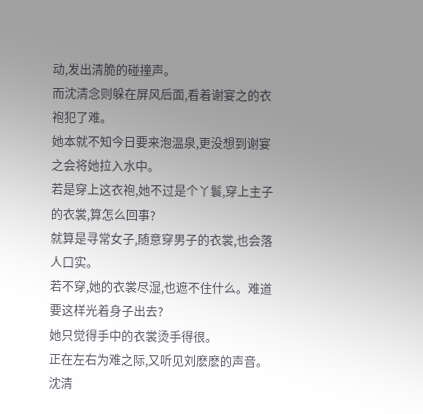动,发出清脆的碰撞声。
而沈清念则躲在屏风后面,看着谢宴之的衣袍犯了难。
她本就不知今日要来泡温泉,更没想到谢宴之会将她拉入水中。
若是穿上这衣袍,她不过是个丫鬟,穿上主子的衣裳,算怎么回事?
就算是寻常女子,随意穿男子的衣裳,也会落人口实。
若不穿,她的衣裳尽湿,也遮不住什么。难道要这样光着身子出去?
她只觉得手中的衣裳烫手得很。
正在左右为难之际,又听见刘麽麽的声音。
沈清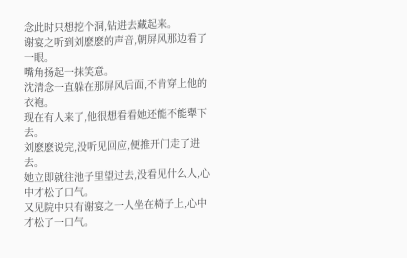念此时只想挖个洞,钻进去藏起来。
谢宴之听到刘麽麽的声音,朝屏风那边看了一眼。
嘴角扬起一抹笑意。
沈清念一直躲在那屏风后面,不肯穿上他的衣袍。
现在有人来了,他很想看看她还能不能犟下去。
刘麽麽说完,没听见回应,便推开门走了进去。
她立即就往池子里望过去,没看见什么人,心中才松了口气。
又见院中只有谢宴之一人坐在椅子上,心中才松了一口气。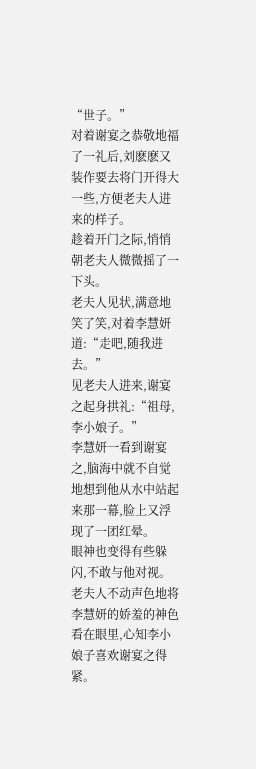“世子。”
对着谢宴之恭敬地福了一礼后,刘麽麽又装作要去将门开得大一些,方便老夫人进来的样子。
趁着开门之际,悄悄朝老夫人微微摇了一下头。
老夫人见状,满意地笑了笑,对着李慧妍道:“走吧,随我进去。”
见老夫人进来,谢宴之起身拱礼:“祖母,李小娘子。”
李慧妍一看到谢宴之,脑海中就不自觉地想到他从水中站起来那一幕,脸上又浮现了一团红晕。
眼神也变得有些躲闪,不敢与他对视。
老夫人不动声色地将李慧妍的娇羞的神色看在眼里,心知李小娘子喜欢谢宴之得紧。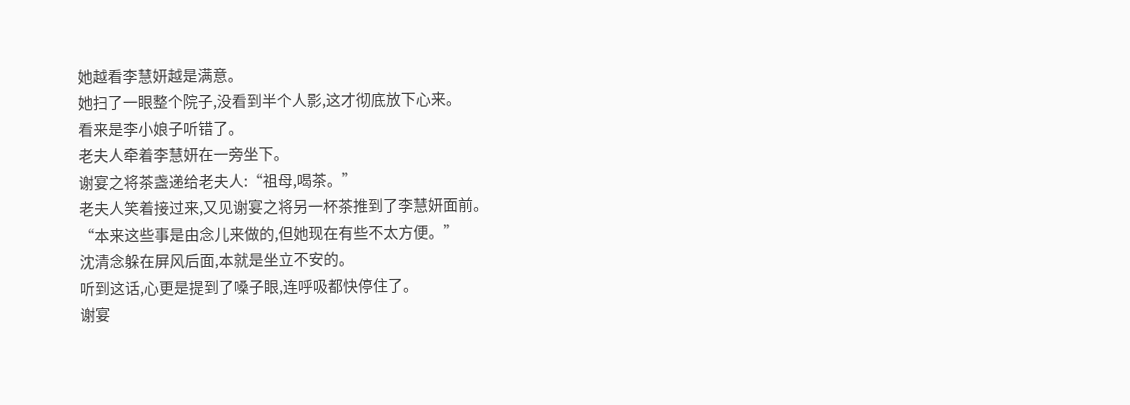她越看李慧妍越是满意。
她扫了一眼整个院子,没看到半个人影,这才彻底放下心来。
看来是李小娘子听错了。
老夫人牵着李慧妍在一旁坐下。
谢宴之将茶盏递给老夫人:“祖母,喝茶。”
老夫人笑着接过来,又见谢宴之将另一杯茶推到了李慧妍面前。
“本来这些事是由念儿来做的,但她现在有些不太方便。”
沈清念躲在屏风后面,本就是坐立不安的。
听到这话,心更是提到了嗓子眼,连呼吸都快停住了。
谢宴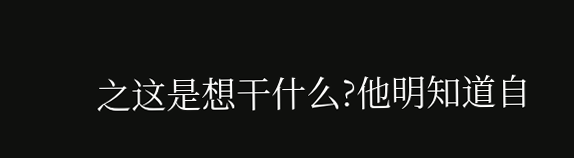之这是想干什么?他明知道自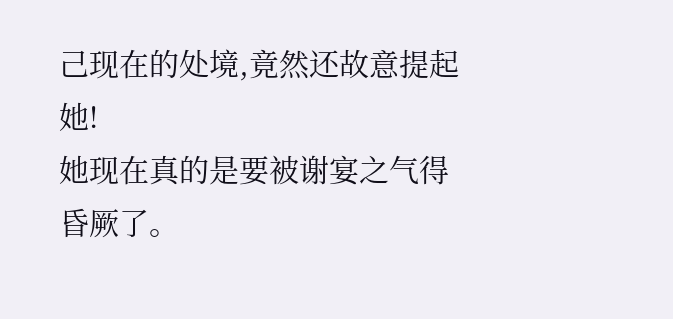己现在的处境,竟然还故意提起她!
她现在真的是要被谢宴之气得昏厥了。